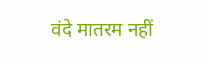वंदे मातरम नहीं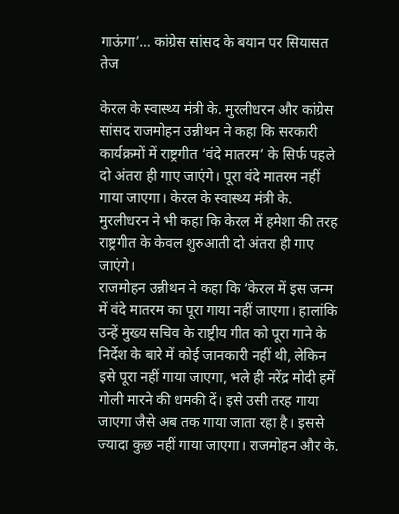गाऊंगा’… कांग्रेस सांसद के बयान पर सियासत तेज

केरल के स्वास्थ्य मंत्री के. मुरलीधरन और कांग्रेस सांसद राजमोहन उन्नीथन ने कहा कि सरकारी कार्यक्रमों में राष्ट्रगीत ‘वंदे मातरम’ के सिर्फ पहले दो अंतरा ही गाए जाएंगे। पूरा वंदे मातरम नहीं गाया जाएगा। केरल के स्वास्थ्य मंत्री के. मुरलीधरन ने भी कहा कि केरल में हमेशा की तरह राष्ट्रगीत के केवल शुरुआती दो अंतरा ही गाए जाएंगे।
राजमोहन उन्नीथन ने कहा कि ‘केरल में इस जन्म में वंदे मातरम का पूरा गाया नहीं जाएगा। हालांकि उन्हें मुख्य सचिव के राष्ट्रीय गीत को पूरा गाने के निर्देश के बारे में कोई जानकारी नहीं थी, लेकिन इसे पूरा नहीं गाया जाएगा, भले ही नरेंद्र मोदी हमें गोली मारने की धमकी दें। इसे उसी तरह गाया जाएगा जैसे अब तक गाया जाता रहा है। इससे ज्यादा कुछ नहीं गाया जाएगा। राजमोहन और के.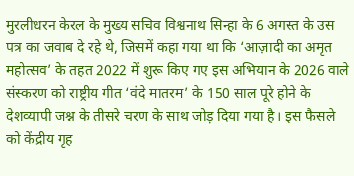मुरलीधरन केरल के मुख्य सचिव विश्वनाथ सिन्हा के 6 अगस्त के उस पत्र का जवाब दे रहे थे, जिसमें कहा गया था कि ‘आज़ादी का अमृत महोत्सव’ के तहत 2022 में शुरू किए गए इस अभियान के 2026 वाले संस्करण को राष्ट्रीय गीत ‘वंदे मातरम’ के 150 साल पूरे होने के देशव्यापी जश्न के तीसरे चरण के साथ जोड़ दिया गया है। इस फैसले को केंद्रीय गृह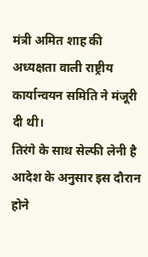मंत्री अमित शाह की अध्यक्षता वाली राष्ट्रीय कार्यान्वयन समिति ने मंजूरी दी थी।
तिरंगे के साथ सेल्फी लेनी है
आदेश के अनुसार इस दौरान होने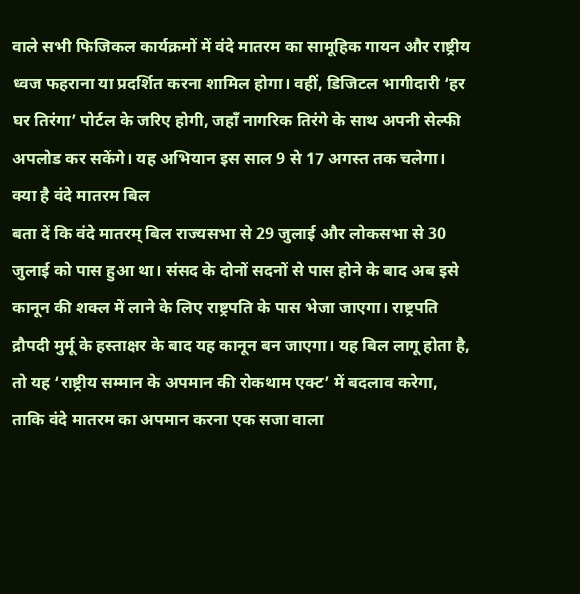वाले सभी फिजिकल कार्यक्रमों में वंदे मातरम का सामूहिक गायन और राष्ट्रीय ध्वज फहराना या प्रदर्शित करना शामिल होगा। वहीं, डिजिटल भागीदारी ‘हर घर तिरंगा’ पोर्टल के जरिए होगी, जहाँ नागरिक तिरंगे के साथ अपनी सेल्फी अपलोड कर सकेंगे। यह अभियान इस साल 9 से 17 अगस्त तक चलेगा।
क्या है वंदे मातरम बिल
बता दें कि वंदे मातरम् बिल राज्यसभा से 29 जुलाई और लोकसभा से 30 जुलाई को पास हुआ था। संसद के दोनों सदनों से पास होने के बाद अब इसे कानून की शक्ल में लाने के लिए राष्ट्रपति के पास भेजा जाएगा। राष्ट्रपति द्रौपदी मुर्मू के हस्ताक्षर के बाद यह कानून बन जाएगा। यह बिल लागू होता है, तो यह ‘राष्ट्रीय सम्मान के अपमान की रोकथाम एक्ट’ में बदलाव करेगा, ताकि वंदे मातरम का अपमान करना एक सजा वाला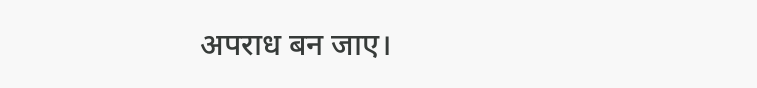अपराध बन जाए।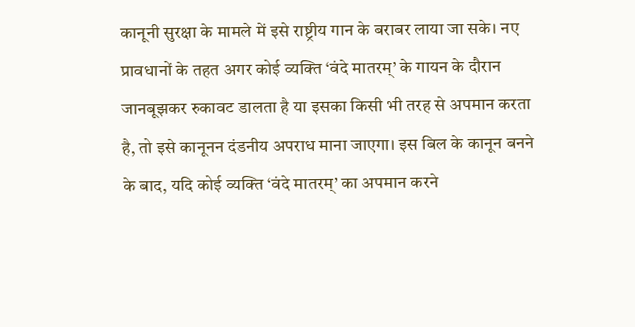कानूनी सुरक्षा के मामले में इसे राष्ट्रीय गान के बराबर लाया जा सके। नए प्रावधानों के तहत अगर कोई व्यक्ति ‘वंदे मातरम्’ के गायन के दौरान जानबूझकर रुकावट डालता है या इसका किसी भी तरह से अपमान करता है, तो इसे कानूनन दंडनीय अपराध माना जाएगा। इस बिल के कानून बनने के बाद, यदि कोई व्यक्ति ‘वंदे मातरम्’ का अपमान करने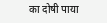का दोषी पाया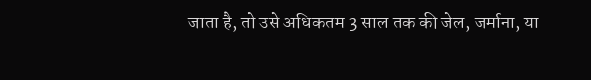जाता है, तो उसे अधिकतम 3 साल तक की जेल, जर्माना, या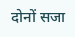दोनों सजा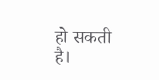हो सकती है।